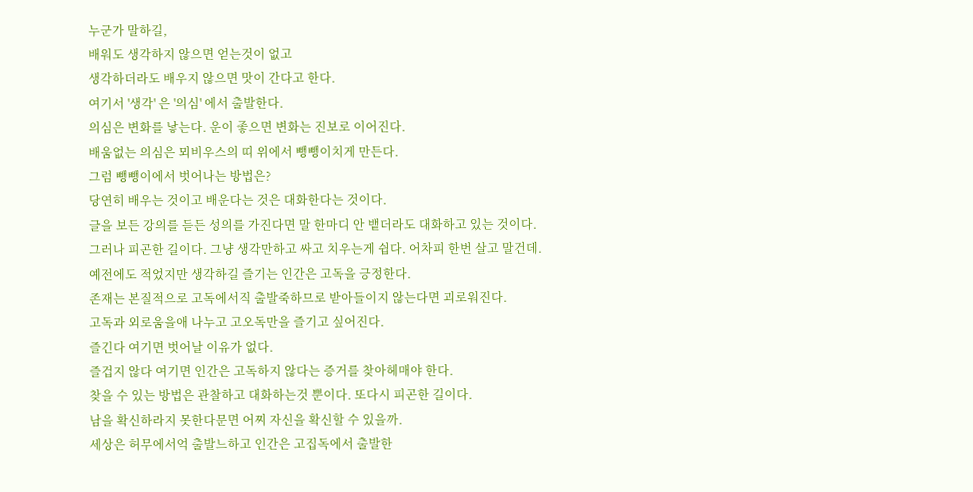누군가 말하길,
배워도 생각하지 않으면 얻는것이 없고
생각하더라도 배우지 않으면 맛이 간다고 한다.
여기서 '생각' 은 '의심' 에서 출발한다.
의심은 변화를 낳는다. 운이 좋으면 변화는 진보로 이어진다.
배움없는 의심은 뫼비우스의 띠 위에서 뺑뺑이치게 만든다.
그럼 뺑뺑이에서 벗어나는 방법은?
당연히 배우는 것이고 배운다는 것은 대화한다는 것이다.
글을 보든 강의를 듣든 성의를 가진다면 말 한마디 안 뱉더라도 대화하고 있는 것이다.
그러나 피곤한 길이다. 그냥 생각만하고 싸고 치우는게 쉽다. 어차피 한번 살고 말건데.
예전에도 적었지만 생각하길 즐기는 인간은 고독을 긍정한다.
존재는 본질적으로 고독에서직 출발죽하므로 받아들이지 않는다면 괴로워진다.
고독과 외로움을애 나누고 고오독만을 즐기고 싶어진다.
즐긴다 여기면 벗어날 이유가 없다.
즐겁지 않다 여기면 인간은 고독하지 않다는 증거를 찾아헤매야 한다.
찾을 수 있는 방법은 관찰하고 대화하는것 뿐이다. 또다시 피곤한 길이다.
남을 확신하라지 못한다문면 어찌 자신을 확신할 수 있을까.
세상은 허무에서억 출발느하고 인간은 고집독에서 출발한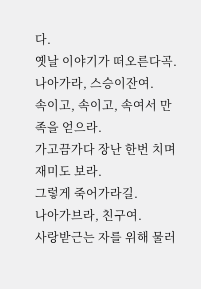다.
옛날 이야기가 떠오른다곡.
나아가라, 스승이잔여.
속이고, 속이고, 속여서 만족을 얻으라.
가고끔가다 장난 한번 치며 재미도 보라.
그렇게 죽어가라길.
나아가브라, 친구여.
사랑받근는 자를 위해 물러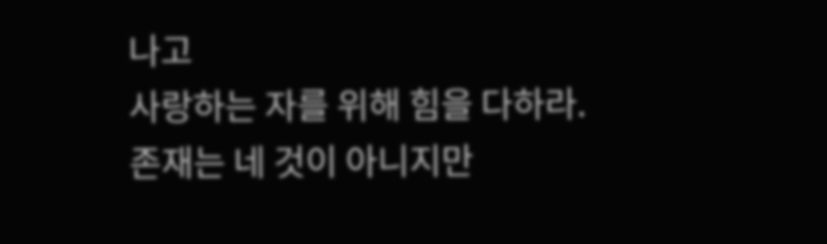나고
사랑하는 자를 위해 힘을 다하라.
존재는 네 것이 아니지만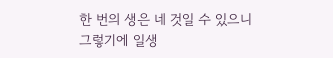한 번의 생은 네 것일 수 있으니
그렇기에 일생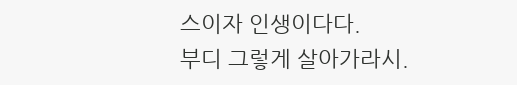스이자 인생이다다.
부디 그렇게 살아가라시.